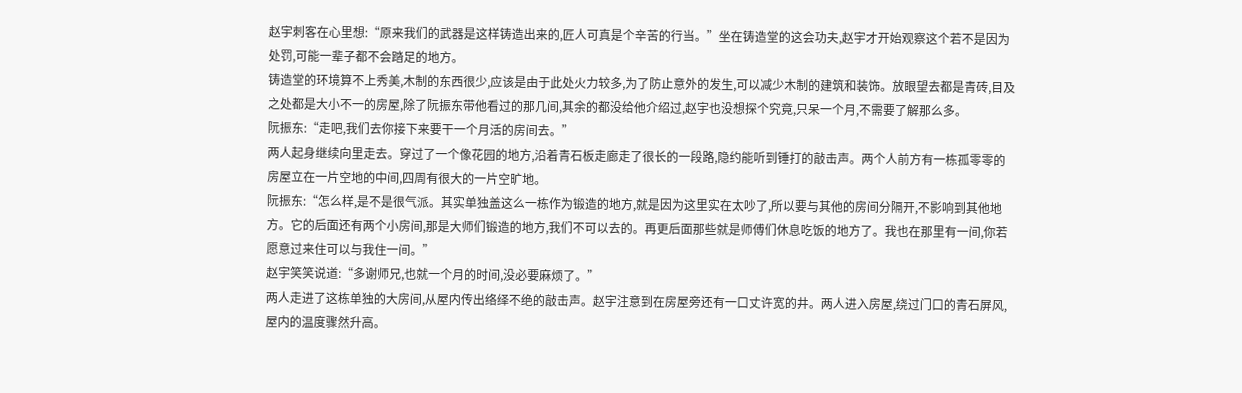赵宇刺客在心里想:“原来我们的武器是这样铸造出来的,匠人可真是个辛苦的行当。”坐在铸造堂的这会功夫,赵宇才开始观察这个若不是因为处罚,可能一辈子都不会踏足的地方。
铸造堂的环境算不上秀美,木制的东西很少,应该是由于此处火力较多,为了防止意外的发生,可以减少木制的建筑和装饰。放眼望去都是青砖,目及之处都是大小不一的房屋,除了阮振东带他看过的那几间,其余的都没给他介绍过,赵宇也没想探个究竟,只呆一个月,不需要了解那么多。
阮振东:“走吧,我们去你接下来要干一个月活的房间去。”
两人起身继续向里走去。穿过了一个像花园的地方,沿着青石板走廊走了很长的一段路,隐约能听到锤打的敲击声。两个人前方有一栋孤零零的房屋立在一片空地的中间,四周有很大的一片空旷地。
阮振东:“怎么样,是不是很气派。其实单独盖这么一栋作为锻造的地方,就是因为这里实在太吵了,所以要与其他的房间分隔开,不影响到其他地方。它的后面还有两个小房间,那是大师们锻造的地方,我们不可以去的。再更后面那些就是师傅们休息吃饭的地方了。我也在那里有一间,你若愿意过来住可以与我住一间。”
赵宇笑笑说道:“多谢师兄,也就一个月的时间,没必要麻烦了。”
两人走进了这栋单独的大房间,从屋内传出络绎不绝的敲击声。赵宇注意到在房屋旁还有一口丈许宽的井。两人进入房屋,绕过门口的青石屏风,屋内的温度骤然升高。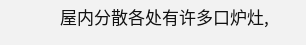屋内分散各处有许多口炉灶,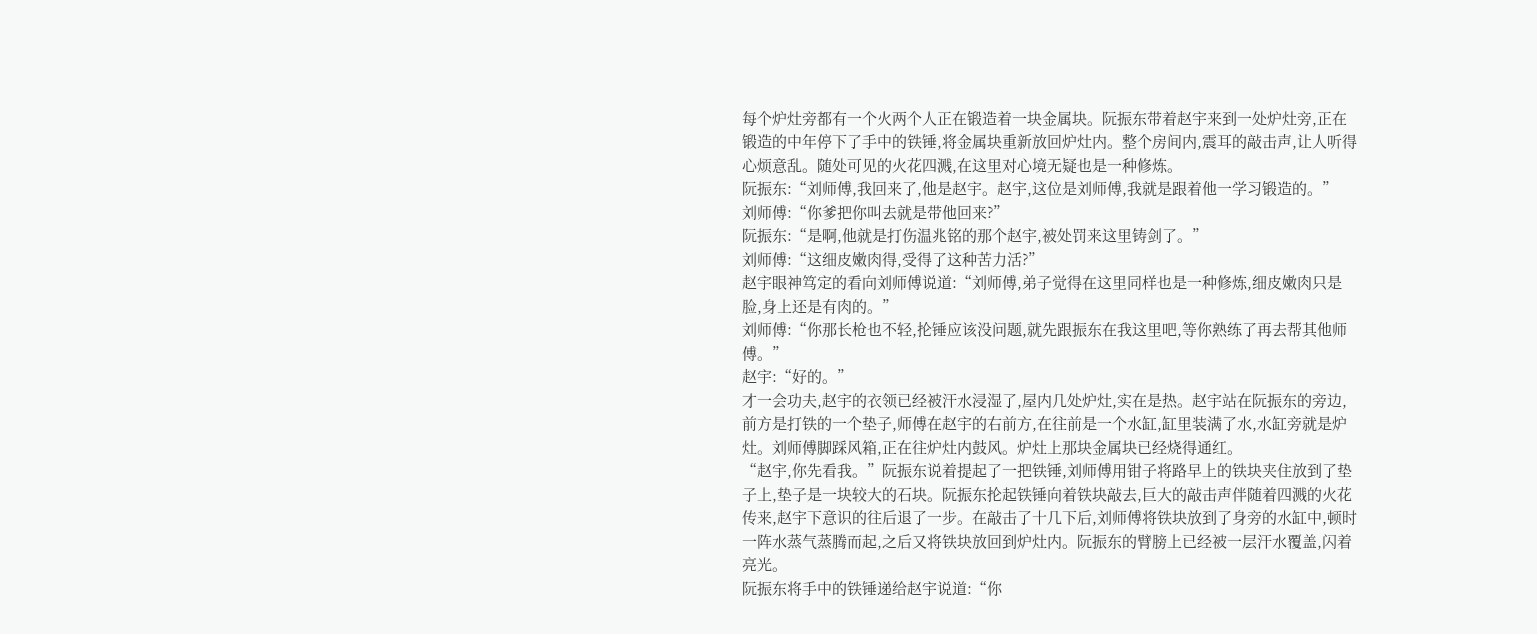每个炉灶旁都有一个火两个人正在锻造着一块金属块。阮振东带着赵宇来到一处炉灶旁,正在锻造的中年停下了手中的铁锤,将金属块重新放回炉灶内。整个房间内,震耳的敲击声,让人听得心烦意乱。随处可见的火花四溅,在这里对心境无疑也是一种修炼。
阮振东:“刘师傅,我回来了,他是赵宇。赵宇,这位是刘师傅,我就是跟着他一学习锻造的。”
刘师傅:“你爹把你叫去就是带他回来?”
阮振东:“是啊,他就是打伤温兆铭的那个赵宇,被处罚来这里铸剑了。”
刘师傅:“这细皮嫩肉得,受得了这种苦力活?”
赵宇眼神笃定的看向刘师傅说道:“刘师傅,弟子觉得在这里同样也是一种修炼,细皮嫩肉只是脸,身上还是有肉的。”
刘师傅:“你那长枪也不轻,抡锤应该没问题,就先跟振东在我这里吧,等你熟练了再去帮其他师傅。”
赵宇:“好的。”
才一会功夫,赵宇的衣领已经被汗水浸湿了,屋内几处炉灶,实在是热。赵宇站在阮振东的旁边,前方是打铁的一个垫子,师傅在赵宇的右前方,在往前是一个水缸,缸里装满了水,水缸旁就是炉灶。刘师傅脚踩风箱,正在往炉灶内鼓风。炉灶上那块金属块已经烧得通红。
“赵宇,你先看我。”阮振东说着提起了一把铁锤,刘师傅用钳子将路早上的铁块夹住放到了垫子上,垫子是一块较大的石块。阮振东抡起铁锤向着铁块敲去,巨大的敲击声伴随着四溅的火花传来,赵宇下意识的往后退了一步。在敲击了十几下后,刘师傅将铁块放到了身旁的水缸中,顿时一阵水蒸气蒸腾而起,之后又将铁块放回到炉灶内。阮振东的臂膀上已经被一层汗水覆盖,闪着亮光。
阮振东将手中的铁锤递给赵宇说道:“你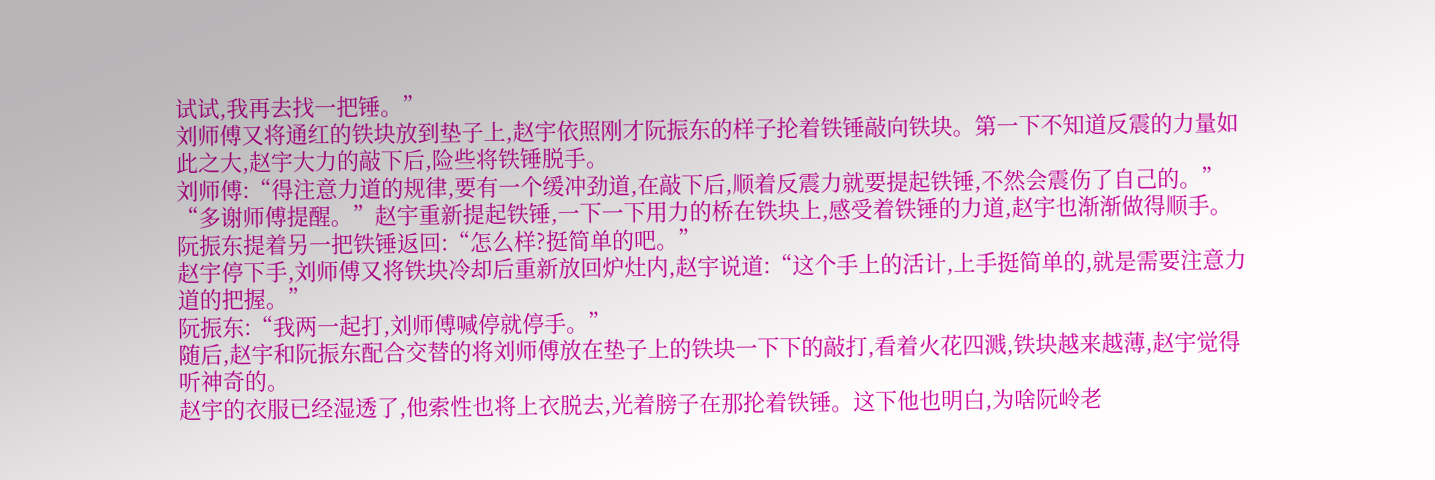试试,我再去找一把锤。”
刘师傅又将通红的铁块放到垫子上,赵宇依照刚才阮振东的样子抡着铁锤敲向铁块。第一下不知道反震的力量如此之大,赵宇大力的敲下后,险些将铁锤脱手。
刘师傅:“得注意力道的规律,要有一个缓冲劲道,在敲下后,顺着反震力就要提起铁锤,不然会震伤了自己的。”
“多谢师傅提醒。”赵宇重新提起铁锤,一下一下用力的桥在铁块上,感受着铁锤的力道,赵宇也渐渐做得顺手。
阮振东提着另一把铁锤返回:“怎么样?挺简单的吧。”
赵宇停下手,刘师傅又将铁块冷却后重新放回炉灶内,赵宇说道:“这个手上的活计,上手挺简单的,就是需要注意力道的把握。”
阮振东:“我两一起打,刘师傅喊停就停手。”
随后,赵宇和阮振东配合交替的将刘师傅放在垫子上的铁块一下下的敲打,看着火花四溅,铁块越来越薄,赵宇觉得听神奇的。
赵宇的衣服已经湿透了,他索性也将上衣脱去,光着膀子在那抡着铁锤。这下他也明白,为啥阮岭老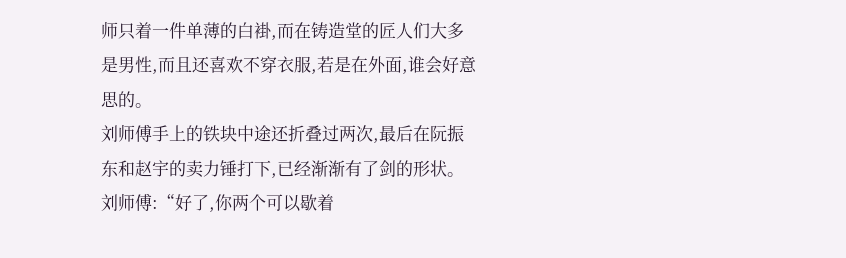师只着一件单薄的白褂,而在铸造堂的匠人们大多是男性,而且还喜欢不穿衣服,若是在外面,谁会好意思的。
刘师傅手上的铁块中途还折叠过两次,最后在阮振东和赵宇的卖力锤打下,已经渐渐有了剑的形状。
刘师傅:“好了,你两个可以歇着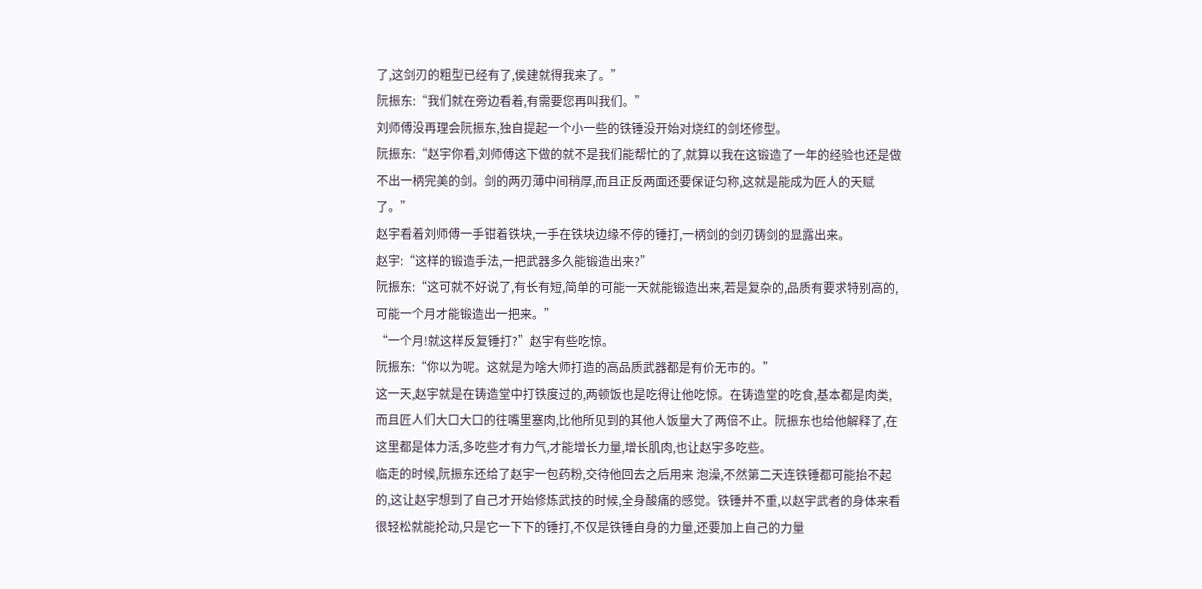了,这剑刃的粗型已经有了,侯建就得我来了。”
阮振东:“我们就在旁边看着,有需要您再叫我们。”
刘师傅没再理会阮振东,独自提起一个小一些的铁锤没开始对烧红的剑坯修型。
阮振东:“赵宇你看,刘师傅这下做的就不是我们能帮忙的了,就算以我在这锻造了一年的经验也还是做不出一柄完美的剑。剑的两刃薄中间稍厚,而且正反两面还要保证匀称,这就是能成为匠人的天赋了。”
赵宇看着刘师傅一手钳着铁块,一手在铁块边缘不停的锤打,一柄剑的剑刃铸剑的显露出来。
赵宇:“这样的锻造手法,一把武器多久能锻造出来?”
阮振东:“这可就不好说了,有长有短,简单的可能一天就能锻造出来,若是复杂的,品质有要求特别高的,可能一个月才能锻造出一把来。”
“一个月!就这样反复锤打?”赵宇有些吃惊。
阮振东:“你以为呢。这就是为啥大师打造的高品质武器都是有价无市的。”
这一天,赵宇就是在铸造堂中打铁度过的,两顿饭也是吃得让他吃惊。在铸造堂的吃食,基本都是肉类,而且匠人们大口大口的往嘴里塞肉,比他所见到的其他人饭量大了两倍不止。阮振东也给他解释了,在这里都是体力活,多吃些才有力气,才能增长力量,增长肌肉,也让赵宇多吃些。
临走的时候,阮振东还给了赵宇一包药粉,交待他回去之后用来 泡澡,不然第二天连铁锤都可能抬不起的,这让赵宇想到了自己才开始修炼武技的时候,全身酸痛的感觉。铁锤并不重,以赵宇武者的身体来看很轻松就能抡动,只是它一下下的锤打,不仅是铁锤自身的力量,还要加上自己的力量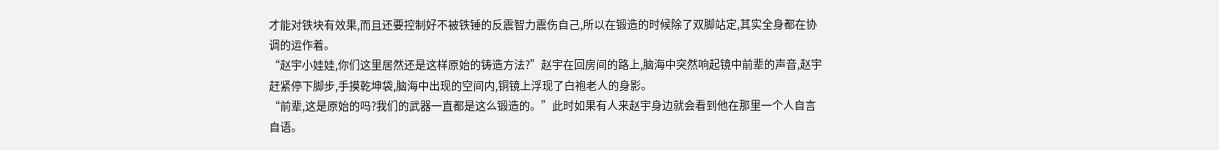才能对铁块有效果,而且还要控制好不被铁锤的反震智力震伤自己,所以在锻造的时候除了双脚站定,其实全身都在协调的运作着。
“赵宇小娃娃,你们这里居然还是这样原始的铸造方法?”赵宇在回房间的路上,脑海中突然响起镜中前辈的声音,赵宇赶紧停下脚步,手摸乾坤袋,脑海中出现的空间内,铜镜上浮现了白袍老人的身影。
“前辈,这是原始的吗?我们的武器一直都是这么锻造的。”此时如果有人来赵宇身边就会看到他在那里一个人自言自语。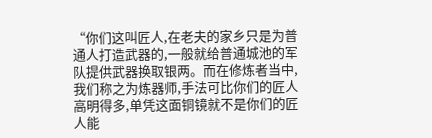“你们这叫匠人,在老夫的家乡只是为普通人打造武器的,一般就给普通城池的军队提供武器换取银两。而在修炼者当中,我们称之为炼器师,手法可比你们的匠人高明得多,单凭这面铜镜就不是你们的匠人能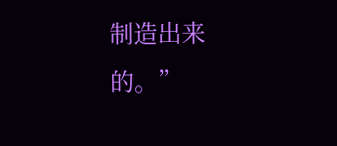制造出来的。”